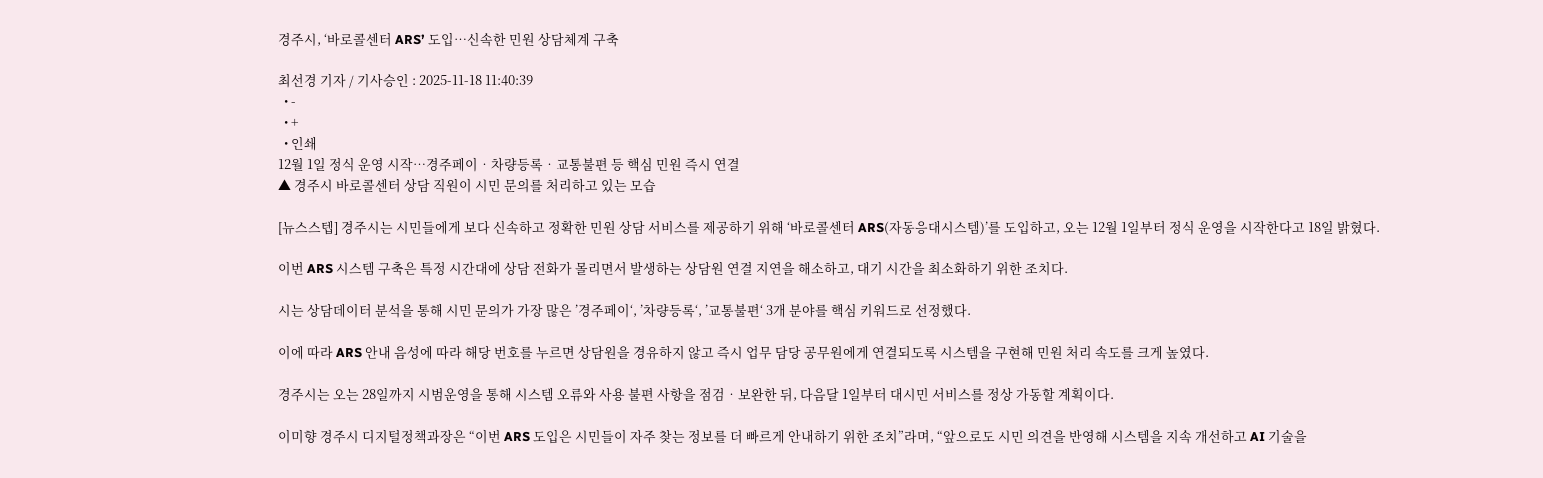경주시, ‘바로콜센터 ARS’ 도입…신속한 민원 상담체계 구축

최선경 기자 / 기사승인 : 2025-11-18 11:40:39
  • -
  • +
  • 인쇄
12월 1일 정식 운영 시작…경주페이‧차량등록‧교통불편 등 핵심 민원 즉시 연결
▲ 경주시 바로콜센터 상담 직원이 시민 문의를 처리하고 있는 모습

[뉴스스텝] 경주시는 시민들에게 보다 신속하고 정확한 민원 상담 서비스를 제공하기 위해 ‘바로콜센터 ARS(자동응대시스템)’를 도입하고, 오는 12월 1일부터 정식 운영을 시작한다고 18일 밝혔다.

이번 ARS 시스템 구축은 특정 시간대에 상담 전화가 몰리면서 발생하는 상담원 연결 지연을 해소하고, 대기 시간을 최소화하기 위한 조치다.

시는 상담데이터 분석을 통해 시민 문의가 가장 많은 ’경주페이‘, ’차량등록‘, ’교통불편‘ 3개 분야를 핵심 키워드로 선정했다.

이에 따라 ARS 안내 음성에 따라 해당 번호를 누르면 상담원을 경유하지 않고 즉시 업무 담당 공무원에게 연결되도록 시스템을 구현해 민원 처리 속도를 크게 높였다.

경주시는 오는 28일까지 시범운영을 통해 시스템 오류와 사용 불편 사항을 점검‧보완한 뒤, 다음달 1일부터 대시민 서비스를 정상 가동할 계획이다.

이미향 경주시 디지털정책과장은 “이번 ARS 도입은 시민들이 자주 찾는 정보를 더 빠르게 안내하기 위한 조치”라며, “앞으로도 시민 의견을 반영해 시스템을 지속 개선하고 AI 기술을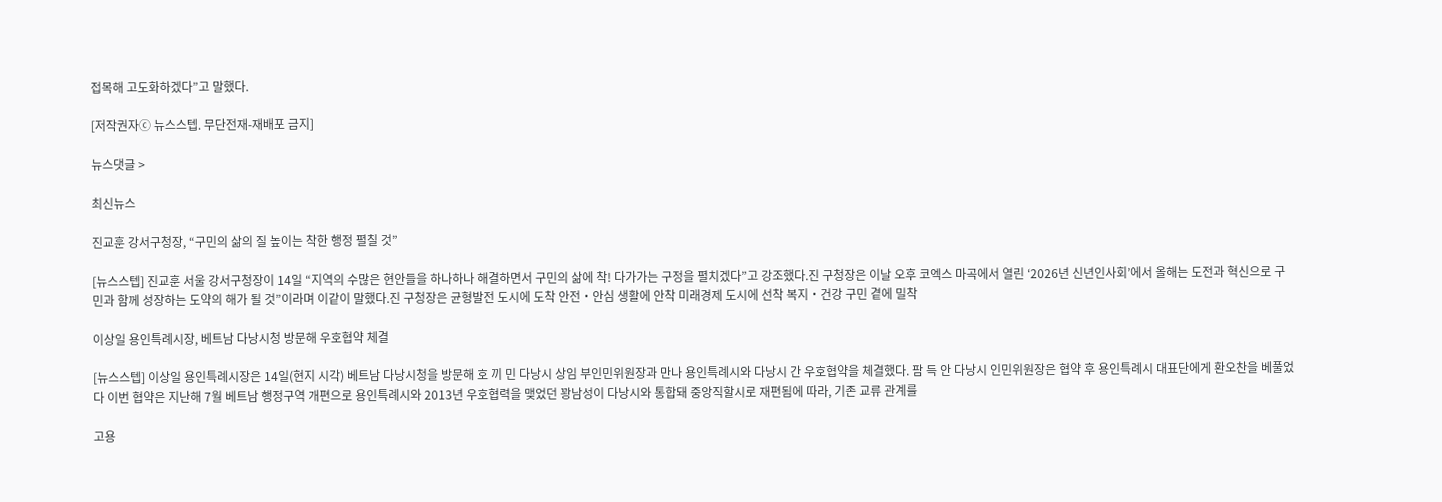접목해 고도화하겠다”고 말했다.

[저작권자ⓒ 뉴스스텝. 무단전재-재배포 금지]

뉴스댓글 >

최신뉴스

진교훈 강서구청장, “구민의 삶의 질 높이는 착한 행정 펼칠 것”

[뉴스스텝] 진교훈 서울 강서구청장이 14일 “지역의 수많은 현안들을 하나하나 해결하면서 구민의 삶에 착! 다가가는 구정을 펼치겠다”고 강조했다.진 구청장은 이날 오후 코엑스 마곡에서 열린 ‘2026년 신년인사회’에서 올해는 도전과 혁신으로 구민과 함께 성장하는 도약의 해가 될 것”이라며 이같이 말했다.진 구청장은 균형발전 도시에 도착 안전‧안심 생활에 안착 미래경제 도시에 선착 복지‧건강 구민 곁에 밀착

이상일 용인특례시장, 베트남 다낭시청 방문해 우호협약 체결

[뉴스스텝] 이상일 용인특례시장은 14일(현지 시각) 베트남 다낭시청을 방문해 호 끼 민 다낭시 상임 부인민위원장과 만나 용인특례시와 다낭시 간 우호협약을 체결했다. 팜 득 안 다낭시 인민위원장은 협약 후 용인특례시 대표단에게 환오찬을 베풀었다 이번 협약은 지난해 7월 베트남 행정구역 개편으로 용인특례시와 2013년 우호협력을 맺었던 꽝남성이 다낭시와 통합돼 중앙직할시로 재편됨에 따라, 기존 교류 관계를

고용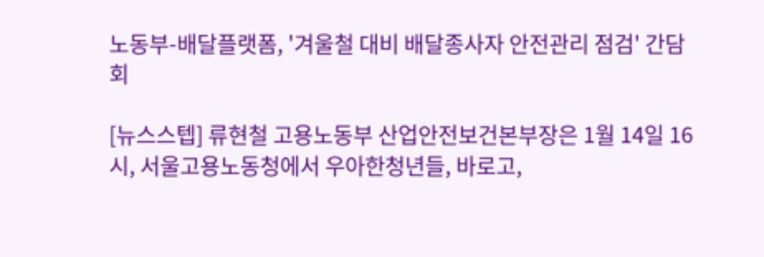노동부-배달플랫폼, '겨울철 대비 배달종사자 안전관리 점검' 간담회

[뉴스스텝] 류현철 고용노동부 산업안전보건본부장은 1월 14일 16시, 서울고용노동청에서 우아한청년들, 바로고,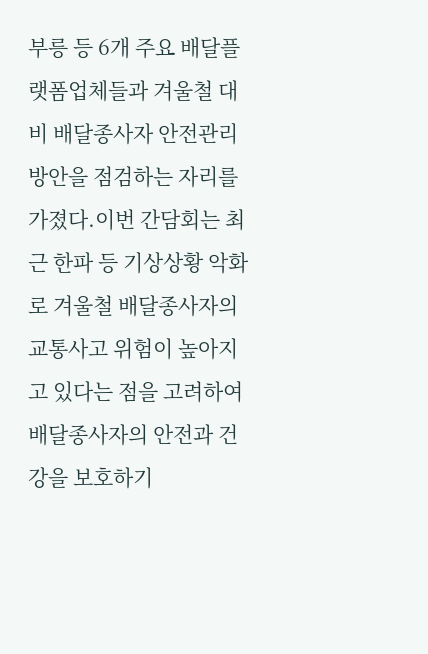부릉 등 6개 주요 배달플랫폼업체들과 겨울철 대비 배달종사자 안전관리 방안을 점검하는 자리를 가졌다.이번 간담회는 최근 한파 등 기상상황 악화로 겨울철 배달종사자의 교통사고 위험이 높아지고 있다는 점을 고려하여 배달종사자의 안전과 건강을 보호하기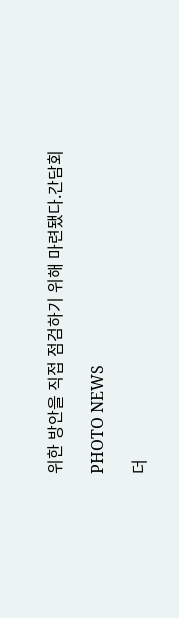위한 방안을 직접 점검하기 위해 마련됐다.간담회

PHOTO NEWS

더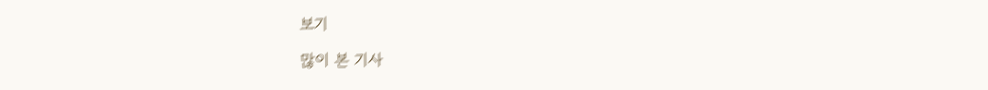보기

많이 본 기사